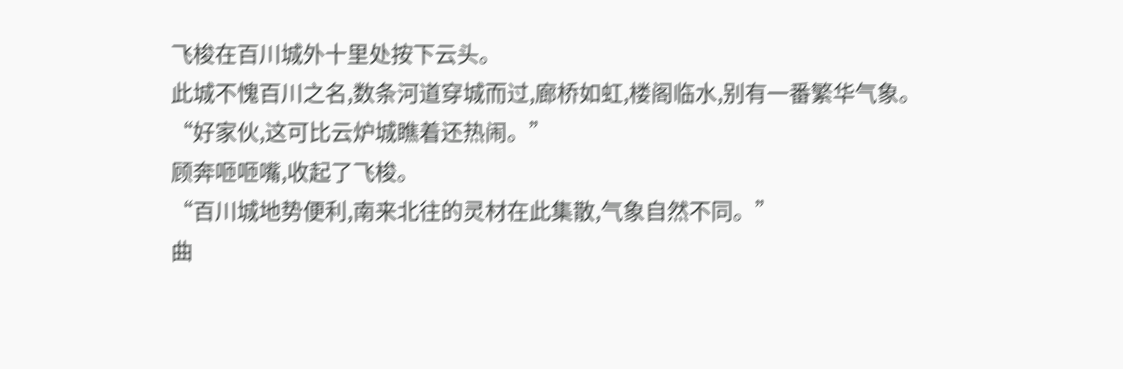飞梭在百川城外十里处按下云头。
此城不愧百川之名,数条河道穿城而过,廊桥如虹,楼阁临水,别有一番繁华气象。
“好家伙,这可比云炉城瞧着还热闹。”
顾奔咂咂嘴,收起了飞梭。
“百川城地势便利,南来北往的灵材在此集散,气象自然不同。”
曲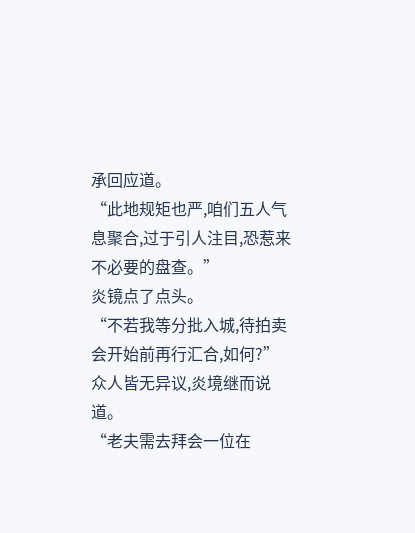承回应道。
“此地规矩也严,咱们五人气息聚合,过于引人注目,恐惹来不必要的盘查。”
炎镜点了点头。
“不若我等分批入城,待拍卖会开始前再行汇合,如何?”
众人皆无异议,炎境继而说道。
“老夫需去拜会一位在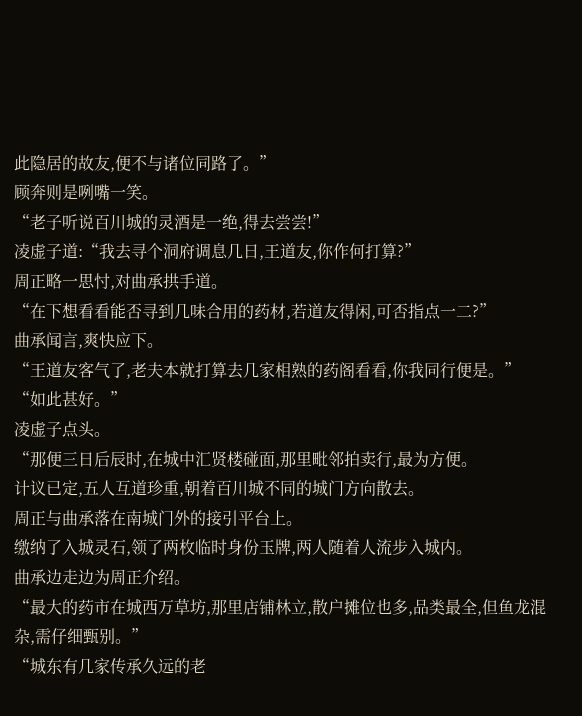此隐居的故友,便不与诸位同路了。”
顾奔则是咧嘴一笑。
“老子听说百川城的灵酒是一绝,得去尝尝!”
凌虚子道:“我去寻个洞府调息几日,王道友,你作何打算?”
周正略一思忖,对曲承拱手道。
“在下想看看能否寻到几味合用的药材,若道友得闲,可否指点一二?”
曲承闻言,爽快应下。
“王道友客气了,老夫本就打算去几家相熟的药阁看看,你我同行便是。”
“如此甚好。”
凌虚子点头。
“那便三日后辰时,在城中汇贤楼碰面,那里毗邻拍卖行,最为方便。
计议已定,五人互道珍重,朝着百川城不同的城门方向散去。
周正与曲承落在南城门外的接引平台上。
缴纳了入城灵石,领了两枚临时身份玉牌,两人随着人流步入城内。
曲承边走边为周正介绍。
“最大的药市在城西万草坊,那里店铺林立,散户摊位也多,品类最全,但鱼龙混杂,需仔细甄别。”
“城东有几家传承久远的老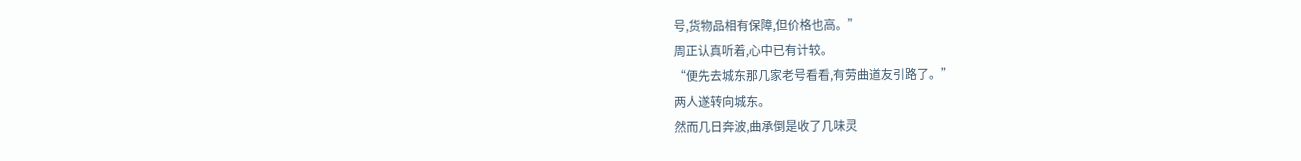号,货物品相有保障,但价格也高。”
周正认真听着,心中已有计较。
“便先去城东那几家老号看看,有劳曲道友引路了。”
两人遂转向城东。
然而几日奔波,曲承倒是收了几味灵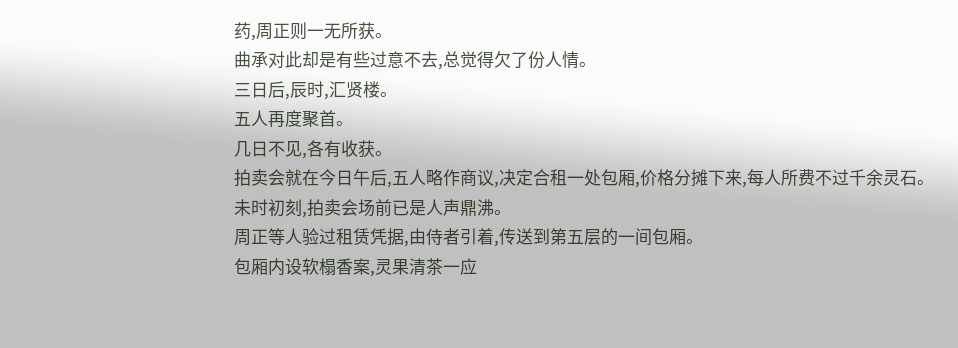药,周正则一无所获。
曲承对此却是有些过意不去,总觉得欠了份人情。
三日后,辰时,汇贤楼。
五人再度聚首。
几日不见,各有收获。
拍卖会就在今日午后,五人略作商议,决定合租一处包厢,价格分摊下来,每人所费不过千余灵石。
未时初刻,拍卖会场前已是人声鼎沸。
周正等人验过租赁凭据,由侍者引着,传送到第五层的一间包厢。
包厢内设软榻香案,灵果清茶一应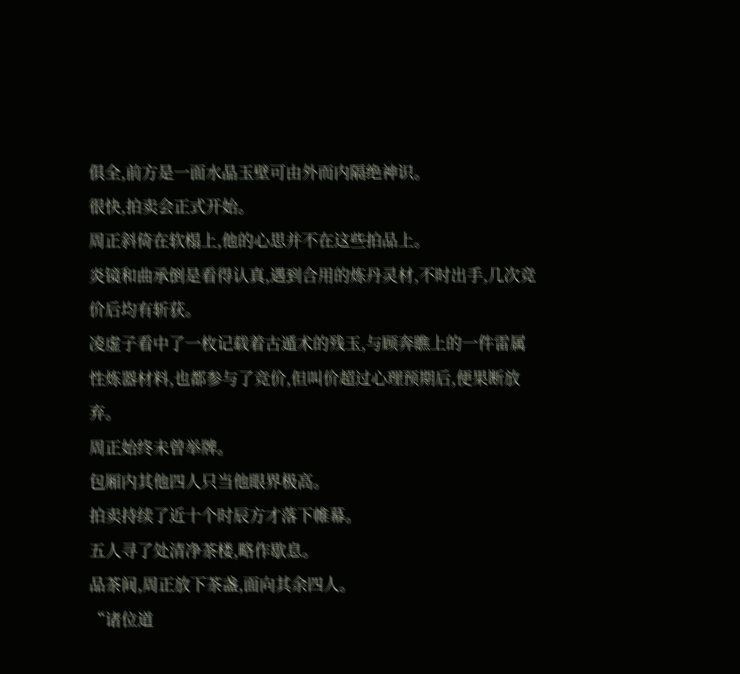俱全,前方是一面水晶玉壁可由外而内隔绝神识。
很快,拍卖会正式开始。
周正斜倚在软榻上,他的心思并不在这些拍品上。
炎镜和曲承倒是看得认真,遇到合用的炼丹灵材,不时出手,几次竞价后均有斩获。
凌虚子看中了一枚记载着古遁术的残玉,与顾奔瞧上的一件雷属性炼器材料,也都参与了竞价,但叫价超过心理预期后,便果断放弃。
周正始终未曾举牌。
包厢内其他四人只当他眼界极高。
拍卖持续了近十个时辰方才落下帷幕。
五人寻了处清净茶楼,略作歇息。
品茶间,周正放下茶盏,面向其余四人。
“诸位道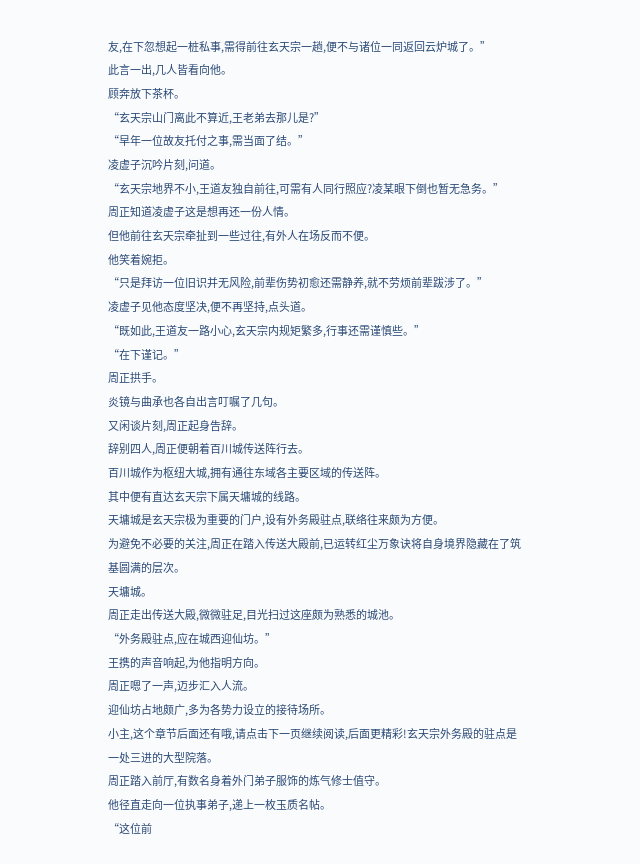友,在下忽想起一桩私事,需得前往玄天宗一趟,便不与诸位一同返回云炉城了。”
此言一出,几人皆看向他。
顾奔放下茶杯。
“玄天宗山门离此不算近,王老弟去那儿是?”
“早年一位故友托付之事,需当面了结。”
凌虚子沉吟片刻,问道。
“玄天宗地界不小,王道友独自前往,可需有人同行照应?凌某眼下倒也暂无急务。”
周正知道凌虚子这是想再还一份人情。
但他前往玄天宗牵扯到一些过往,有外人在场反而不便。
他笑着婉拒。
“只是拜访一位旧识并无风险,前辈伤势初愈还需静养,就不劳烦前辈跋涉了。”
凌虚子见他态度坚决,便不再坚持,点头道。
“既如此,王道友一路小心,玄天宗内规矩繁多,行事还需谨慎些。”
“在下谨记。”
周正拱手。
炎镜与曲承也各自出言叮嘱了几句。
又闲谈片刻,周正起身告辞。
辞别四人,周正便朝着百川城传送阵行去。
百川城作为枢纽大城,拥有通往东域各主要区域的传送阵。
其中便有直达玄天宗下属天墉城的线路。
天墉城是玄天宗极为重要的门户,设有外务殿驻点,联络往来颇为方便。
为避免不必要的关注,周正在踏入传送大殿前,已运转红尘万象诀将自身境界隐藏在了筑基圆满的层次。
天墉城。
周正走出传送大殿,微微驻足,目光扫过这座颇为熟悉的城池。
“外务殿驻点,应在城西迎仙坊。”
王携的声音响起,为他指明方向。
周正嗯了一声,迈步汇入人流。
迎仙坊占地颇广,多为各势力设立的接待场所。
小主,这个章节后面还有哦,请点击下一页继续阅读,后面更精彩!玄天宗外务殿的驻点是一处三进的大型院落。
周正踏入前厅,有数名身着外门弟子服饰的炼气修士值守。
他径直走向一位执事弟子,递上一枚玉质名帖。
“这位前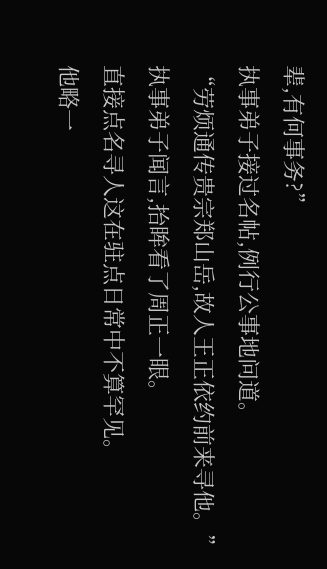辈,有何事务?”
执事弟子接过名帖,例行公事地问道。
“劳烦通传贵宗郑山岳,故人王正依约前来寻他。”
执事弟子闻言,抬眸看了周正一眼。
直接点名寻人这在驻点日常中不算罕见。
他略一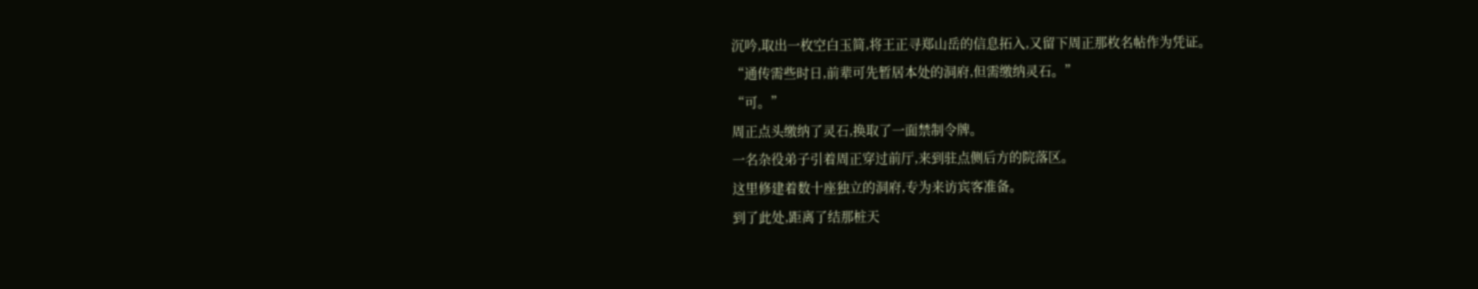沉吟,取出一枚空白玉简,将王正寻郑山岳的信息拓入,又留下周正那枚名帖作为凭证。
“通传需些时日,前辈可先暂居本处的洞府,但需缴纳灵石。”
“可。”
周正点头缴纳了灵石,换取了一面禁制令牌。
一名杂役弟子引着周正穿过前厅,来到驻点侧后方的院落区。
这里修建着数十座独立的洞府,专为来访宾客准备。
到了此处,距离了结那桩天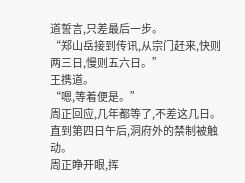道誓言,只差最后一步。
“郑山岳接到传讯,从宗门赶来,快则两三日,慢则五六日。”
王携道。
“嗯,等着便是。”
周正回应,几年都等了,不差这几日。
直到第四日午后,洞府外的禁制被触动。
周正睁开眼,挥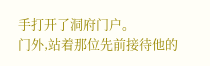手打开了洞府门户。
门外,站着那位先前接待他的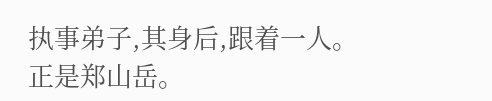执事弟子,其身后,跟着一人。
正是郑山岳。